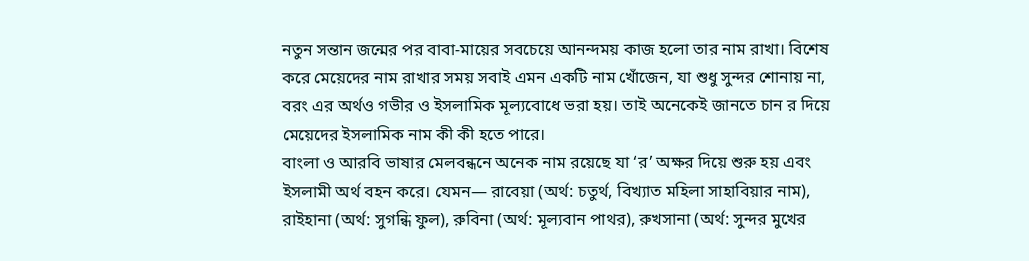নতুন সন্তান জন্মের পর বাবা-মায়ের সবচেয়ে আনন্দময় কাজ হলো তার নাম রাখা। বিশেষ করে মেয়েদের নাম রাখার সময় সবাই এমন একটি নাম খোঁজেন, যা শুধু সুন্দর শোনায় না, বরং এর অর্থও গভীর ও ইসলামিক মূল্যবোধে ভরা হয়। তাই অনেকেই জানতে চান র দিয়ে মেয়েদের ইসলামিক নাম কী কী হতে পারে।
বাংলা ও আরবি ভাষার মেলবন্ধনে অনেক নাম রয়েছে যা ‘র’ অক্ষর দিয়ে শুরু হয় এবং ইসলামী অর্থ বহন করে। যেমন— রাবেয়া (অর্থ: চতুর্থ, বিখ্যাত মহিলা সাহাবিয়ার নাম), রাইহানা (অর্থ: সুগন্ধি ফুল), রুবিনা (অর্থ: মূল্যবান পাথর), রুখসানা (অর্থ: সুন্দর মুখের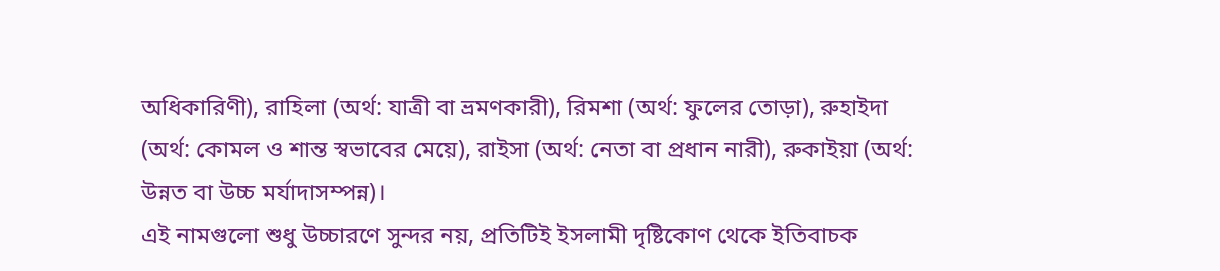অধিকারিণী), রাহিলা (অর্থ: যাত্রী বা ভ্রমণকারী), রিমশা (অর্থ: ফুলের তোড়া), রুহাইদা (অর্থ: কোমল ও শান্ত স্বভাবের মেয়ে), রাইসা (অর্থ: নেতা বা প্রধান নারী), রুকাইয়া (অর্থ: উন্নত বা উচ্চ মর্যাদাসম্পন্ন)।
এই নামগুলো শুধু উচ্চারণে সুন্দর নয়, প্রতিটিই ইসলামী দৃষ্টিকোণ থেকে ইতিবাচক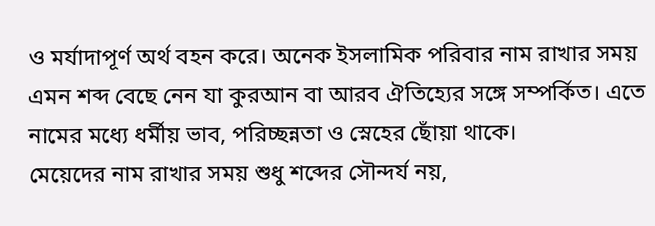ও মর্যাদাপূর্ণ অর্থ বহন করে। অনেক ইসলামিক পরিবার নাম রাখার সময় এমন শব্দ বেছে নেন যা কুরআন বা আরব ঐতিহ্যের সঙ্গে সম্পর্কিত। এতে নামের মধ্যে ধর্মীয় ভাব, পরিচ্ছন্নতা ও স্নেহের ছোঁয়া থাকে।
মেয়েদের নাম রাখার সময় শুধু শব্দের সৌন্দর্য নয়,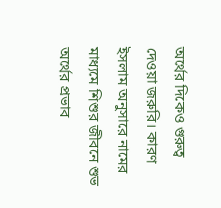অর্থের দিকেও গুরুত্ব দেওয়া জরুরি। কারণ ইসলাম অনুসারে নামের মাধ্যমে শিশুর জীবনে শুভ অর্থের প্রভাব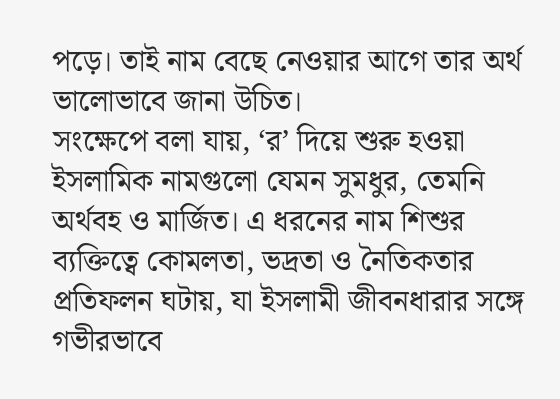পড়ে। তাই নাম বেছে নেওয়ার আগে তার অর্থ ভালোভাবে জানা উচিত।
সংক্ষেপে বলা যায়, ‘র’ দিয়ে শুরু হওয়া ইসলামিক নামগুলো যেমন সুমধুর, তেমনি অর্থবহ ও মার্জিত। এ ধরনের নাম শিশুর ব্যক্তিত্বে কোমলতা, ভদ্রতা ও নৈতিকতার প্রতিফলন ঘটায়, যা ইসলামী জীবনধারার সঙ্গে গভীরভাবে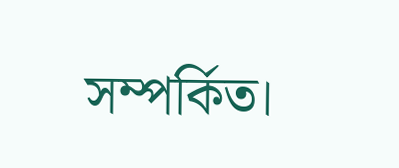সম্পর্কিত।